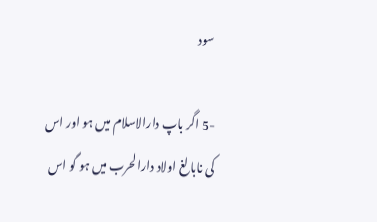سود

-5 اگر باپ دارالاسلام میں ہو اور اس کی نابالغ اولاد دارالحرب میں ہو گو اس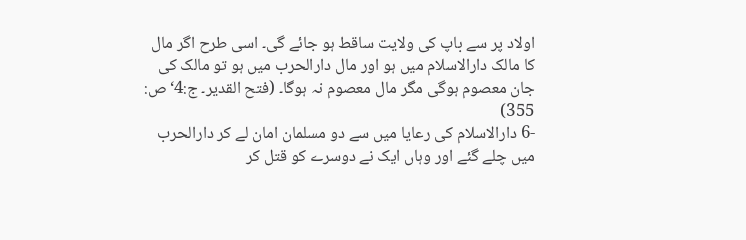اولاد پر سے باپ کی ولایت ساقط ہو جائے گی۔ اسی طرح اگر مال کا مالک دارالاسلام میں ہو اور مال دارالحرب میں ہو تو مالک کی جان معصوم ہوگی مگر مال معصوم نہ ہوگا۔ (فتح القدیر۔ ج:4‘ ص: 355)
-6 دارالاسلام کی رعایا میں سے دو مسلمان امان لے کر دارالحرب میں چلے گئے اور وہاں ایک نے دوسرے کو قتل کر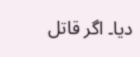دیا۔ اگر قاتل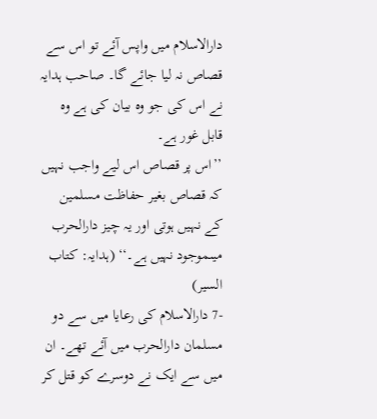دارالاسلام میں واپس آئے تو اس سے قصاص نہ لیا جائے گا۔ صاحب ہدایہ نے اس کی جو وہ بیان کی ہے وہ قابل غور ہے۔
’’اس پر قصاص اس لیے واجب نہیں کہ قصاص بغیر حفاظت مسلمین کے نہیں ہوتی اور یہ چیز دارالحرب میںموجود نہیں ہے۔‘‘ (ہدایہ: کتاب السیر)
-7 دارالاسلام کی رعایا میں سے دو مسلمان دارالحرب میں آئے تھے۔ ان میں سے ایک نے دوسرے کو قتل کر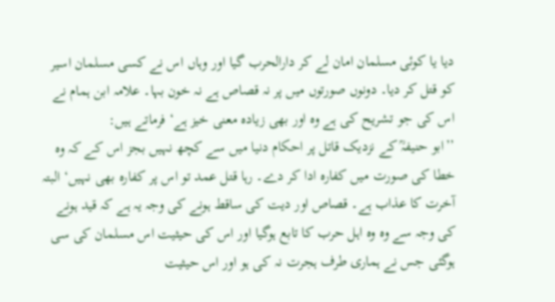دیا یا کوئی مسلمان امان لے کر دارالحرب گیا اور وہاں اس نے کسی مسلمان اسیر کو قتل کر دیا۔ دونوں صورتوں میں پر نہ قصاص ہے نہ خون بہا۔ علامہ ابن ہمام نے اس کی جو تشریح کی ہے وہ اور بھی زیادہ معنی خیز ہے‘ فرماتے ہیں:
’’ابو حنیفہؒ کے نزدیک قاتل پر احکام دنیا میں سے کچھ نہیں بجز اس کے کہ وہ خطا کی صورت میں کفارہ ادا کر دے۔ رہا قتل عمد تو اس پر کفارہ بھی نہیں‘ البتہ آخرت کا عذاب ہے۔ قصاص اور دیت کی ساقط ہونے کی وجہ یہ ہے کہ قید ہونے کی وجہ سے وہ وہ اہل حرب کا تابع ہوگیا اور اس کی حیثیت اس مسلمان کی سی ہوگئی جس نے ہماری طرف ہجرت نہ کی ہو اور اس حیثیت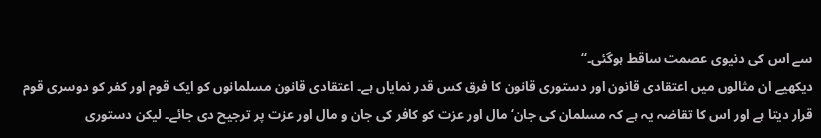سے اس کی دنیوی عصمت ساقط ہوگئی۔‘‘
دیکھیے ان مثالوں میں اعتقادی قانون اور دستوری قانون کا فرق کس قدر نمایاں ہے۔ اعتقادی قانون مسلمانوں کو ایک قوم اور کفر کو دوسری قوم قرار دیتا ہے اور اس کا تقاضہ یہ ہے کہ مسلمان کی جان‘ مال اور عزت کو کافر کی جان و مال اور عزت پر ترجیح دی جائے۔ لیکن دستوری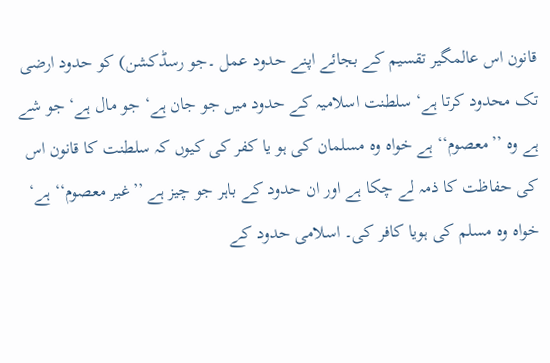قانون اس عالمگیر تقسیم کے بجائے اپنے حدود عمل ۔جو رسڈکشن) کو حدود ارضی تک محدود کرتا ہے‘ سلطنت اسلامیہ کے حدود میں جو جان ہے‘ جو مال ہے‘ جو شے ہے وہ ’’معصوم‘‘ ہے خواہ وہ مسلمان کی ہو یا کفر کی کیوں کہ سلطنت کا قانون اس کی حفاظت کا ذمہ لے چکا ہے اور ان حدود کے باہر جو چیز ہے ’’غیر معصوم‘‘ ہے‘ خواہ وہ مسلم کی ہویا کافر کی۔ اسلامی حدود کے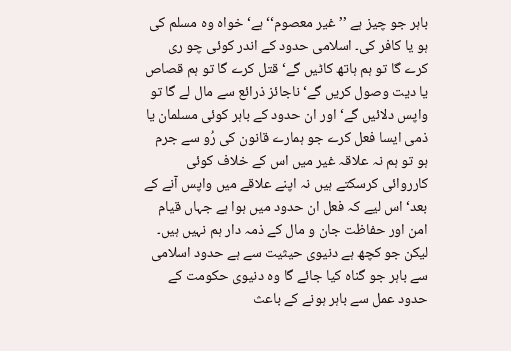باہر جو چیز ہے ’’غیر معصوم‘‘ہے‘ خواہ وہ مسلم کی ہو یا کافر کی۔ اسلامی حدود کے اندر کوئی چو ری کرے گا تو ہم ہاتھ کاٹیں گے‘ قتل کرے گا تو ہم قصاص یا دیت وصول کریں گے‘ناجائز ذرائع سے مال لے گا تو واپس دلائیں گے‘ اور ان حدود کے باہر کوئی مسلمان یا ذمی ایسا فعل کرے جو ہمارے قانون کی رُو سے جرم ہو تو ہم نہ علاقہ غیر میں اس کے خلاف کوئی کارروائی کرسکتے ہیں نہ اپنے علاقے میں واپس آنے کے بعد‘ اس لیے کہ فعل ان حدود میں ہوا ہے جہاں قیام امن اور حفاظت جان و مال کے ذمہ دار ہم نہیں ہیں۔ لیکن جو کچھ ہے دنیوی حیثیت سے ہے حدود اسلامی سے باہر جو گناہ کیا جائے گا وہ دنیوی حکومت کے حدود عمل سے باہر ہونے کے باعث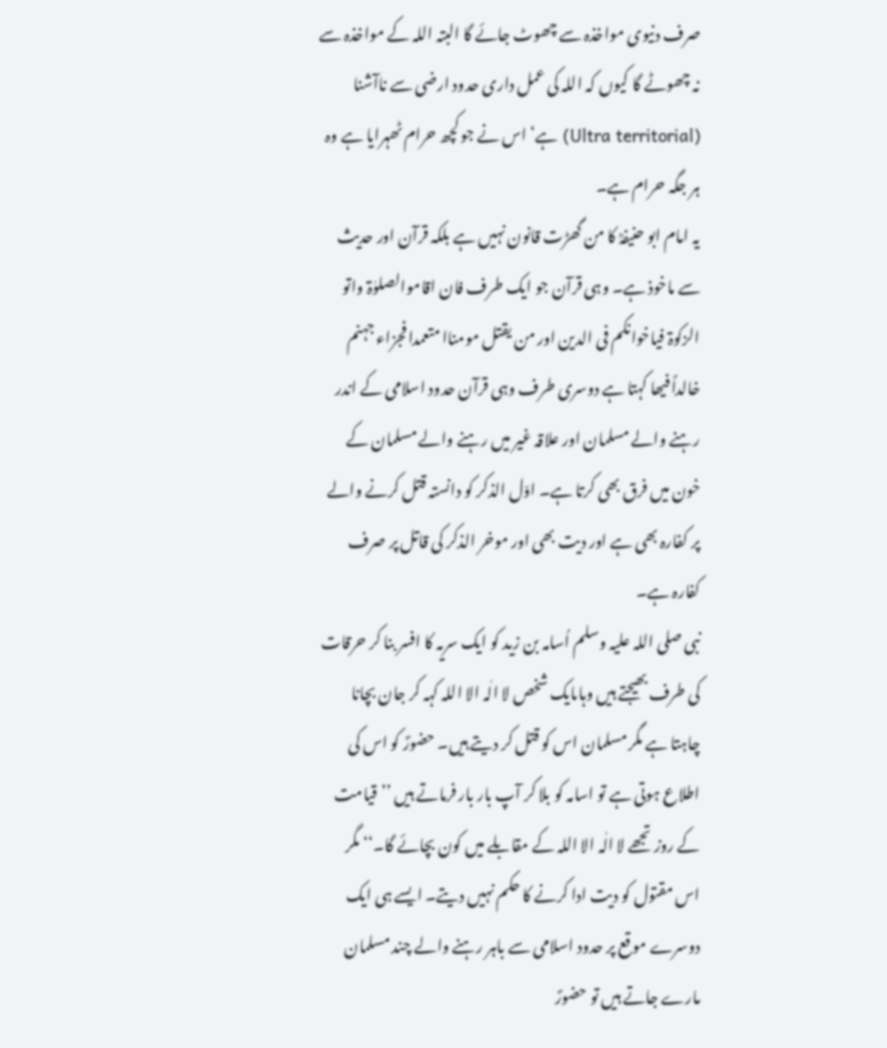صرف دنیوی مواخذہ سے چھوٹ جائے گا البتہ اللہ کے مواخذہ سے نہ چھوٹے گا کیوں کہ اللہ کی عمل داری حدود ارضی سے ناآشنا (Ultra territorial) ہے‘ اس نے جو کچھ حرام ٹھہرایا ہے وہ ہر جگہ حرام ہے۔
یہ امام ابو حنیفہؒ کا من گھڑت قانون نہیں ہے بلکہ قرآن اور حدیث سے ماخوذ ہے۔ وہی قرآن جو ایک طرف فان اقاموالصلوٰۃ واتو الزکوۃ فیاخوانکم فی الدین اور من یقتل مومناا متعمدا فجزاء جہنم خالداً فیھا کہتا ہے دوسری طرف وہی قرآن حدود اسلامی کے اندر رہنے والے مسلمان اور علاقہ غیر میں رہنے والے مسلمان کے خون میں فرق بھی کرتا ہے۔ اوّل الذکر کو دانستہ قتل کرنے والے پر کفارہ بھی ہے اور دیت بھی اور موخر الذکر کی قاتل پر صرف کفارہ ہے۔
نبی صلی اللہ علیہ وسلم اُسامہ بن زید کو ایک سریہ کا افسر بنا کر حرقات کی طرف بھیجتے ہیں وہاںایک شخص لا الٰہ الا اللہ کہہ کر جان بچانا چاہتا ہے مگر مسلمان اس کو قتل کر دیتے ہیں۔ حضورؐ کو اس کی اطلاع ہوتی ہے تو اسامہ کو بلا کر آپ بار بار فرماتے ہیں ’’قیامت کے روز تجھے لا الٰہ الا اللہ کے مقابلے میں کون بچائے گا۔‘‘ مگر اس مقتول کو دیت ادا کرنے کا حکم نہیں دیتے۔ ایسے ہی ایک دوسرے موقع پر حدود اسلامی سے باہر رہنے والے چند مسلمان مارے جاتے ہیں تو حضورؐ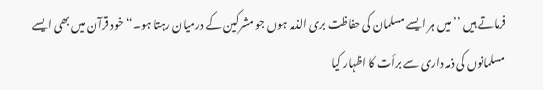فرماتے ہیں ’’میں ہر ایسے مسلمان کی حفاظت بری الذمہ ہوں جو مشرکین کے درمیان رہتا ہو۔‘‘ خود قرآن میں بھی ایسے مسلمانوں کی ذمہ داری سے برأت کا اظہار کیا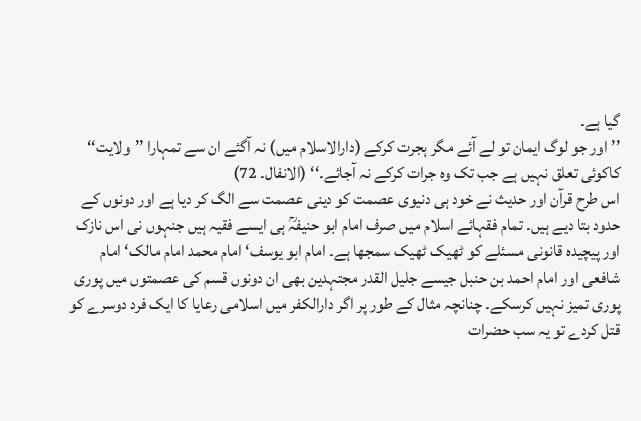گیا ہے۔
’’اور جو لوگ ایمان تو لے آئے مگر ہجرت کرکے (دارالاسلام میں) نہ آگئے ان سے تمہارا ’’ولایت‘‘ کاکوئی تعلق نہیں ہے جب تک وہ جرات کرکے نہ آجائے۔‘‘ (الانفال۔ 72)
اس طرح قرآن اور حدیث نے خود ہی دنیوی عصمت کو دینی عصمت سے الگ کر دیا ہے اور دونوں کے حدود بتا دیے ہیں۔ تمام فقہائے اسلام میں صرف امام ابو حنیفہؒ ہی ایسے فقیہ ہیں جنہوں نی اس نازک اور پیچیدہ قانونی مسئلے کو ٹھیک ٹھیک سمجھا ہے۔ امام ابو یوسف‘ امام محمد امام مالک‘ امام شافعی اور امام احمد بن حنبل جیسے جلیل القدر مجتہدین بھی ان دونوں قسم کی عصمتوں میں پوری پوری تمیز نہیں کرسکے۔ چنانچہ مثال کے طور پر اگر دارالکفر میں اسلامی رعایا کا ایک فرد دوسرے کو قتل کردے تو یہ سب حضرات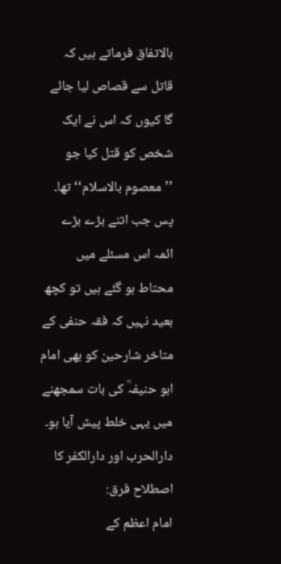بالاتفاق فرماتے ہیں کہ قاتل سے قصاص لیا جائے گا کیوں کہ اس نے ایک شخص کو قتل کیا جو ’’معصوم بالاسلام‘‘ تھا۔ پس جب اتنے بڑے بڑے ائمہ اس مسئلے میں محتاط ہو گئے ہیں تو کچھ بعید نہیں کہ فقہ حنفی کے متاخر شارحین کو بھی امام ابو حنیفہؒ کی بات سمجھنے میں یہی خلط پیش آیا ہو۔
دارالحرب اور دارالکفر کا اصطلاح فرق:
امام اعظم کے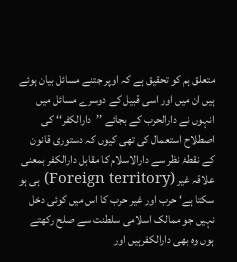متعلق ہم کو تحقیق ہے کہ اوپر جتنے مسائل بیان ہوئے ہیں ان میں اور اسی قبیل کے دوسرے مسائل میں انہوں نے دارالحرب کے بجائے ’’دارالکفر‘‘ کی اصطلاح استعمال کی تھی کیوں کہ دستوری قانون کے نقطۂ نظر سے دارالاسلام کا مقابل دارالکفر بمعنی علاقہ غیر (Foreign territory) ہی ہو سکتا ہے‘ حرب اور غیر حرب کا اس میں کوئی دخل نہیں جو ممالک اسلامی سلطنت سے صلح رکھتے ہوں وہ بھی دارالکفرہیں اور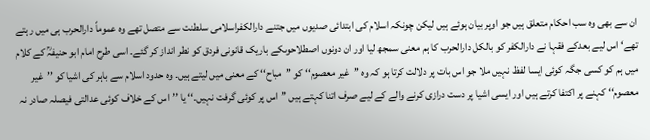ان سے بھی وہ سب احکام متعلق ہیں جو اوپر بیان ہوئے ہیں لیکن چونکہ اسلام کی ابتدائی صدیوں میں جتنے دارالکفراسلامی سلطنت سے متصل تھے وہ عموماً دارالحرب ہی میں رہتے تھے‘ اس لیے بعدکے فقہا نے دارالکفر کو بالکل دارالحرب کا ہم معنی سمجھ لیا اور ان دونوں اصطلاحوںکے باریک قانونی فردق کو نطر انداز کر گئے۔ اسی طرح امام ابو حنیفہؒ کے کلام میں ہم کو کسی جگہ کوئی ایسا لفظ نہیں ملا جو اس بات پر دلالت کرتا ہو کہ وہ ’’غیر معصوم‘‘ کو ’’مباح‘‘ کے معنی میں لیتے ہیں۔ وہ حدود اسلام سے باہر کی اشیا کو ’’غیر معصوم‘‘ کہنے پر اکتفا کرتے ہیں اور ایسی اشیا پر دست درازی کرنے والے کے لیے صرف اتنا کہتے ہیں ’’اس پر کوئی گرفت نہیں۔‘‘ یا ’’اس کے خلاف کوئی عدالتی فیصلہ صادر نہ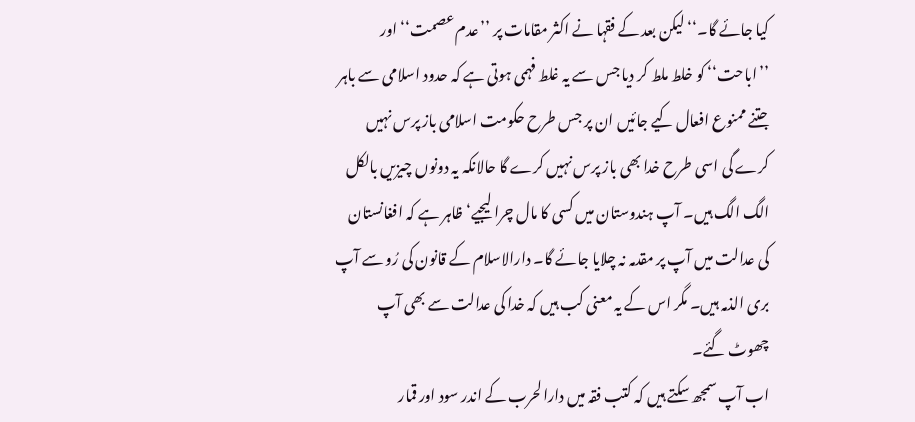کیا جائے گا۔‘‘ لیکن بعد کے فقہا نے اکثر مقامات پر ’’عدم عصمت‘‘ اور ’’اباحت‘‘ کو خلط ملط کر دیا جس سے یہ غلط فہمی ہوتی ہے کہ حدود اسلامی سے باہر جتنے ممنوع افعال کیے جائیں ان پر جس طرح حکومت اسلامی باز پرس نہیں کرے گی اسی طرح خدا بھی باز پرس نہیں کرے گا حالانکہ یہ دونوں چیزیں بالکل الگ الگ ہیں۔ آپ ہندوستان میں کسی کا مال چرا لیجیے‘ ظاہر ہے کہ افغانستان کی عدالت میں آپ پر مقدمہ نہ چلایا جائے گا۔ دارالاسلام کے قانون کی رُو سے آپ بری الذمہ ہیں۔ مگر اس کے یہ معنی کب ہیں کہ خدا کی عدالت سے بھی آپ چھوٹ گئے۔
اب آپ سمجھ سکتے ہیں کہ کتب فقہ میں دارالحرب کے اندر سود اور قمار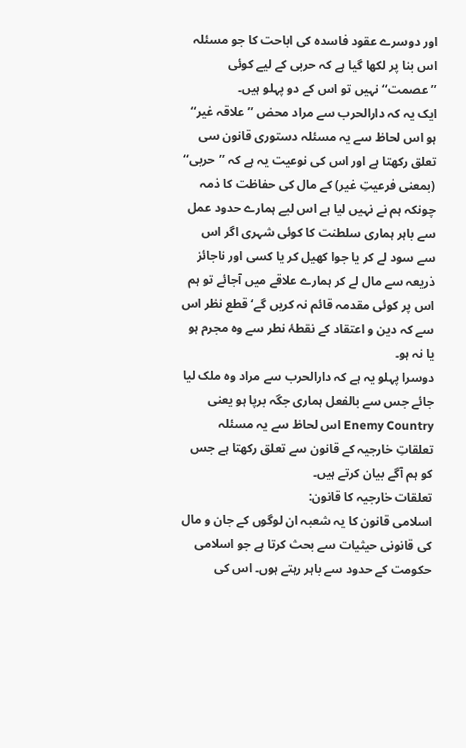اور دوسرے عقود فاسدہ کی اباحت کا جو مسئلہ اس بنا پر لکھا گیا ہے کہ حربی کے لیے کوئی ’’عصمت‘‘ نہیں تو اس کے دو پہلو ہیں۔
ایک یہ کہ دارالحرب سے مراد محض ’’علاقہ غیر‘‘ ہو اس لحاظ سے یہ مسئلہ دستوری قانون سی تعلق رکھتا ہے اور اس کی نوعیت یہ ہے کہ ’’حربی‘‘ (بمعنی فرعیتِ غیر) کے مال کی حفاظت کا ذمہ چونکہ ہم نے نہیں لیا ہے اس لیے ہمارے حدود عمل سے باہر ہماری سلطنت کا کوئی شہری اگر اس سے سود لے کر یا جوا کھیل کر یا کسی اور ناجائز ذریعہ سے مال لے کر ہمارے علاقے میں آجائے تو ہم اس پر کوئی مقدمہ قائم نہ کریں گے‘ قطع نظر اس سے کہ دین و اعتقاد کے نقطۂ نطر سے وہ مجرم ہو یا نہ ہو۔
دوسرا پہلو یہ ہے کہ دارالحرب سے مراد وہ ملک لیا جائے جس سے بالفعل ہماری جگہ برپا ہو یعنی Enemy Country اس لحاظ سے یہ مسئلہ تعلقاتِ خارجیہ کے قانون سے تعلق رکھتا ہے جس کو ہم آگے بیان کرتے ہیں۔
تعلقات خارجیہ کا قانون:
اسلامی قانون کا یہ شعبہ ان لوگوں کے جان و مال کی قانونی حیثیات سے بحث کرتا ہے جو اسلامی حکومت کے حدود سے باہر رہتے ہوں۔ اس کی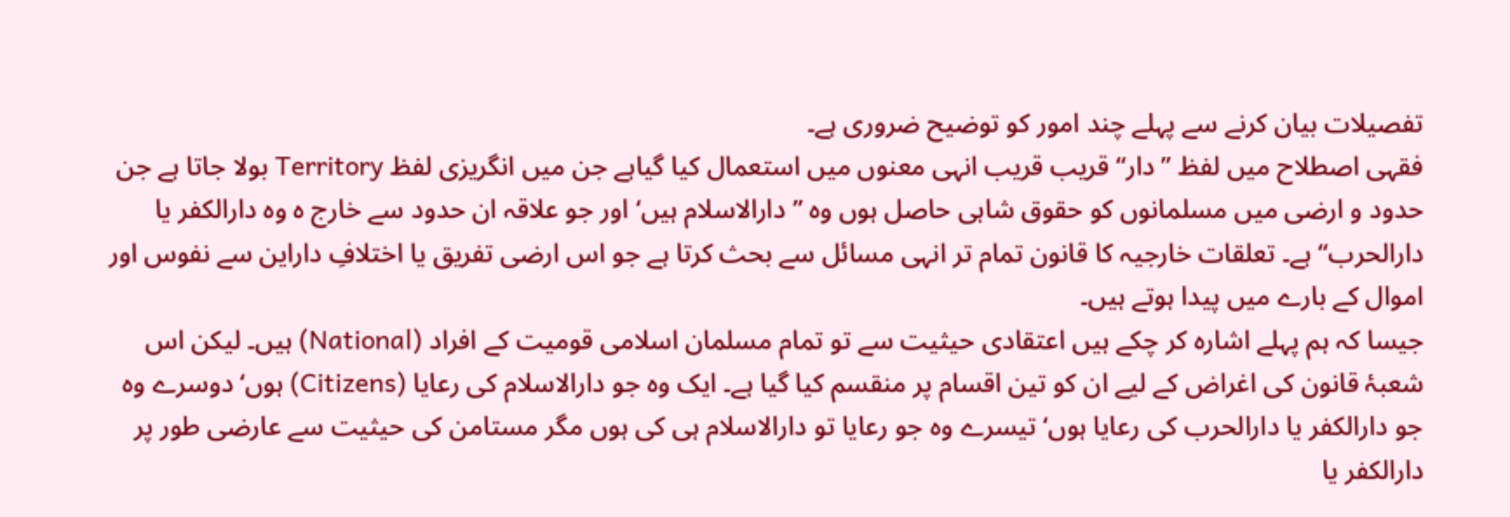تفصیلات بیان کرنے سے پہلے چند امور کو توضیح ضروری ہے۔
فقہی اصطلاح میں لفظ ’’دار‘‘ قریب قریب انہی معنوں میں استعمال کیا گیاہے جن میں انگریزی لفظ Territory بولا جاتا ہے جن حدود و ارضی میں مسلمانوں کو حقوق شاہی حاصل ہوں وہ ’’دارالاسلام ہیں‘ اور جو علاقہ ان حدود سے خارج ہ وہ دارالکفر یا دارالحرب‘‘ ہے۔ تعلقات خارجیہ کا قانون تمام تر انہی مسائل سے بحث کرتا ہے جو اس ارضی تفریق یا اختلافِ داراین سے نفوس اور اموال کے بارے میں پیدا ہوتے ہیں۔
جیسا کہ ہم پہلے اشارہ کر چکے ہیں اعتقادی حیثیت سے تو تمام مسلمان اسلامی قومیت کے افراد (National) ہیں۔ لیکن اس شعبۂ قانون کی اغراض کے لیے ان کو تین اقسام پر منقسم کیا گیا ہے۔ ایک وہ جو دارالاسلام کی رعایا (Citizens) ہوں‘ دوسرے وہ جو دارالکفر یا دارالحرب کی رعایا ہوں‘ تیسرے وہ جو رعایا تو دارالاسلام ہی کی ہوں مگر مستامن کی حیثیت سے عارضی طور پر دارالکفر یا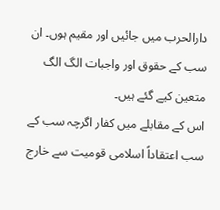دارالحرب میں جائیں اور مقیم ہوں۔ ان سب کے حقوق اور واجبات الگ الگ متعین کیے گئے ہیں۔
اس کے مقابلے میں کفار اگرچہ سب کے سب اعتقاداً اسلامی قومیت سے خارج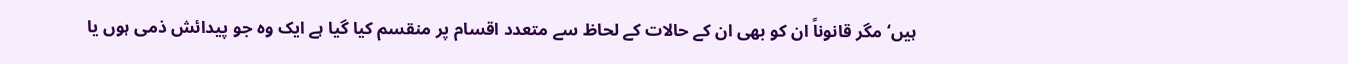ہیں‘ مگر قانوناً ان کو بھی ان کے حالات کے لحاظ سے متعدد اقسام پر منقسم کیا گیا ہے ایک وہ جو پیدائش ذمی ہوں یا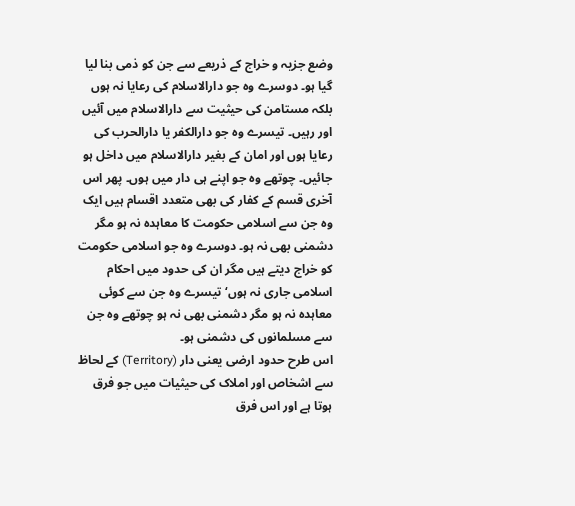وضع جزیہ و خراج کے ذریعے سے جن کو ذمی بنا لیا گیا ہو۔ دوسرے وہ جو دارالاسلام کی رعایا نہ ہوں بلکہ مستامن کی حیثیت سے دارالاسلام میں آئیں اور رہیں۔ تیسرے وہ جو دارالکفر یا دارالحرب کی رعایا ہوں اور امان کے بغیر دارالاسلام میں داخل ہو جائیں۔ چوتھے وہ جو اپنے ہی دار میں ہوں۔ پھر اس آخری قسم کے کفار کی بھی متعدد اقسام ہیں ایک وہ جن سے اسلامی حکومت کا معاہدہ نہ ہو مگر دشمنی بھی نہ ہو۔ دوسرے وہ جو اسلامی حکومت کو خراج دیتے ہیں مگر ان کی حدود میں احکام اسلامی جاری نہ ہوں‘ تیسرے وہ جن سے کوئی معاہدہ نہ ہو مگر دشمنی بھی نہ ہو چوتھے وہ جن سے مسلمانوں کی دشمنی ہو۔
اس طرح حدود ارضی یعنی دار (Territory) کے لحاظ سے اشخاص اور املاک کی حیثیات میں جو فرق ہوتا ہے اور اس فرق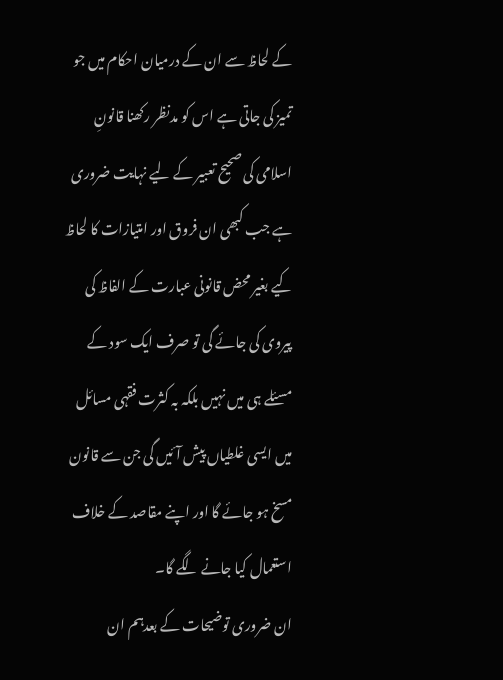کے لحاظ سے ان کے درمیان احکام میں جو تمیز کی جاتی ہے اس کو مدنظر رکھنا قانونِ اسلامی کی صحیح تعبیر کے لیے نہایت ضروری ہے جب کبھی ان فروق اور امتیازات کا لحاظ کیے بغیر محض قانونی عبارت کے الفاظ کی پیروی کی جائے گی تو صرف ایک سود کے مسئلے ہی میں نہیں بلکہ بہ کثرت فقہی مسائل میں ایسی غلطیاں پیش آئیں گی جن سے قانون مسخ ہو جائے گا اور اپنے مقاصد کے خلاف استعمال کیا جانے لگے گا۔
ان ضروری توضیحات کے بعدہم ان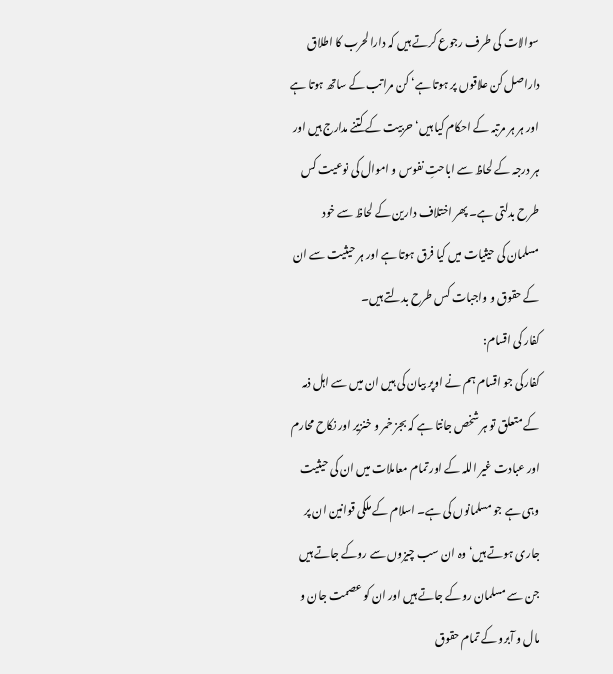سوالات کی طرف رجوع کرتے ہیں کہ دارالحرب کا اطلاق داراصل کن علاقوں پر ہوتا ہے‘ کن مراتب کے ساتھ ہوتا ہے اور ہر ہر مرتبہ کے احکام کیا ہیں‘ حربیت کے کتنے مدارج ہیں اور ہر درجہ کے لحاظ سے اباحتِ نفوس و اموال کی نوعیت کس طرح بدلتی ہے۔ پھر اختلاف دارین کے لحاظ سے خود مسلمان کی حیثیات میں کیا فرق ہوتا ہے اور ہر حیثیت سے ان کے حقوق و واجبات کس طرح بدلتے ہیں۔
کفار کی اقسام:
کفارکی جو اقسام ہم نے اوپر بیان کی ہیں ان میں سے اہل ذمہ کے متعلق تو ہر شخص جانتا ہے کہ بجز خمر و خنزیر اور نکاح محارم اور عبادت غیر اللہ کے اور تمام معاملات میں ان کی حیثیت وہی ہے جو مسلمانوں کی ہے۔ اسلام کے ملکی قوانین ان پر جاری ہوتے ہیں‘ وہ ان سب چیزوں سے روکے جاتے ہیں جن سے مسلمان روکے جاتے ہیں اور ان کو عصمت جان و مال و آبرو کے تمام حقوق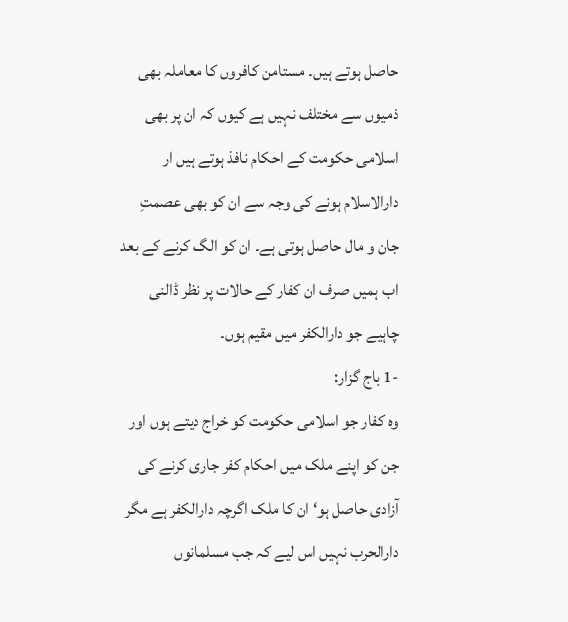حاصل ہوتے ہیں۔ مستامن کافروں کا معاملہ بھی ذمیوں سے مختلف نہیں ہے کیوں کہ ان پر بھی اسلامی حکومت کے احکام نافذ ہوتے ہیں ار دارالاسلام ہونے کی وجہ سے ان کو بھی عصمتِ جان و مال حاصل ہوتی ہے۔ ان کو الگ کرنے کے بعد اب ہمیں صرف ان کفار کے حالات پر نظر ڈالنی چاہیے جو دارالکفر میں مقیم ہوں۔
-1 باج گزار:
وہ کفار جو اسلامی حکومت کو خراج دیتے ہوں اور جن کو اپنے ملک میں احکام کفر جاری کرنے کی آزادی حاصل ہو‘ ان کا ملک اگرچہ دارالکفر ہے مگر دارالحرب نہیں اس لیے کہ جب مسلمانوں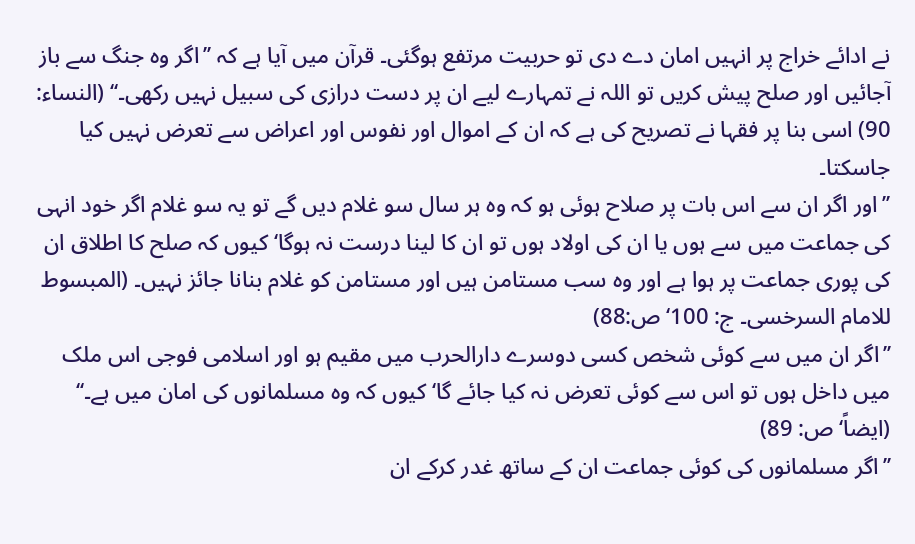نے ادائے خراج پر انہیں امان دے دی تو حربیت مرتفع ہوگئی۔ قرآن میں آیا ہے کہ ’’اگر وہ جنگ سے باز آجائیں اور صلح پیش کریں تو اللہ نے تمہارے لیے ان پر دست درازی کی سبیل نہیں رکھی۔‘‘ (النساء: 90) اسی بنا پر فقہا نے تصریح کی ہے کہ ان کے اموال اور نفوس اور اعراض سے تعرض نہیں کیا جاسکتا۔
’’اور اگر ان سے اس بات پر صلاح ہوئی ہو کہ وہ ہر سال سو غلام دیں گے تو یہ سو غلام اگر خود انہی کی جماعت میں سے ہوں یا ان کی اولاد ہوں تو ان کا لینا درست نہ ہوگا‘ کیوں کہ صلح کا اطلاق ان کی پوری جماعت پر ہوا ہے اور وہ سب مستامن ہیں اور مستامن کو غلام بنانا جائز نہیں۔ (المبسوط للامام السرخسی۔ ج: 100‘ ص:88)
’’اگر ان میں سے کوئی شخص کسی دوسرے دارالحرب میں مقیم ہو اور اسلامی فوجی اس ملک میں داخل ہوں تو اس سے کوئی تعرض نہ کیا جائے گا‘ کیوں کہ وہ مسلمانوں کی امان میں ہے۔‘‘ (ایضاً‘ ص: 89)
’’اگر مسلمانوں کی کوئی جماعت ان کے ساتھ غدر کرکے ان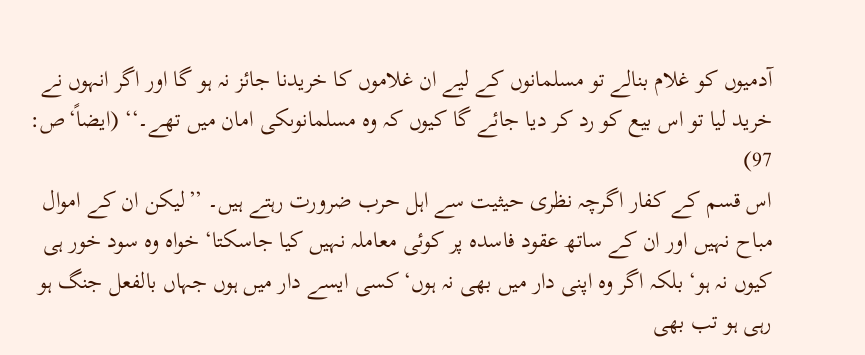آدمیوں کو غلام بنالے تو مسلمانوں کے لیے ان غلاموں کا خریدنا جائز نہ ہو گا اور اگر انہوں نے خرید لیا تو اس بیع کو رد کر دیا جائے گا کیوں کہ وہ مسلمانوںکی امان میں تھے۔‘‘ (ایضاً‘ص: 97)
اس قسم کے کفار اگرچہ نظری حیثیت سے اہل حرب ضرورت رہتے ہیں۔ ’’لیکن ان کے اموال مباح نہیں اور ان کے ساتھ عقود فاسدہ پر کوئی معاملہ نہیں کیا جاسکتا‘ خواہ وہ سود خور ہی کیوں نہ ہو‘ بلکہ اگر وہ اپنی دار میں بھی نہ ہوں‘ کسی ایسے دار میں ہوں جہاں بالفعل جنگ ہو رہی ہو تب بھی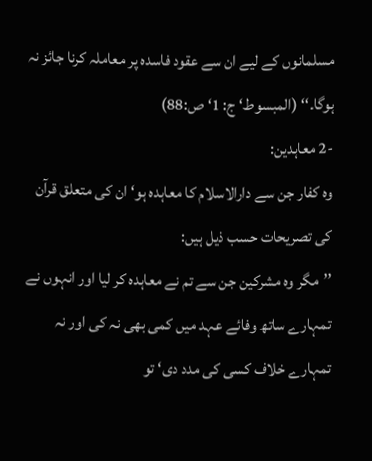مسلمانوں کے لیے ان سے عقود فاسدہ پر معاملہ کرنا جائز نہ ہوگا۔‘‘ (المبسوط‘ ج: 1‘ ص:88)
-2 معاہدین:
وہ کفار جن سے دارالاسلام کا معاہدہ ہو‘ ان کی متعلق قرآن کی تصریحات حسب ذیل ہیں:
’’مگر وہ مشرکین جن سے تم نے معاہدہ کر لیا اور انہوں نے تمہارے ساتھ وفائے عہد میں کمی بھی نہ کی اور نہ تمہارے خلاف کسی کی مدد دی‘ تو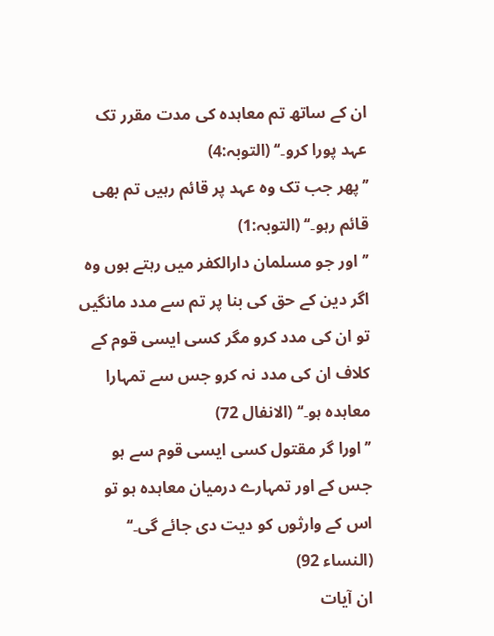ان کے ساتھ تم معاہدہ کی مدت مقرر تک عہد پورا کرو۔‘‘ (التوبہ:4)
’’پھر جب تک وہ عہد پر قائم رہیں تم بھی قائم رہو۔‘‘ (التوبہ:1)
’’اور جو مسلمان دارالکفر میں رہتے ہوں وہ اگر دین کے حق کی بنا پر تم سے مدد مانگیں تو ان کی مدد کرو مگر کسی ایسی قوم کے کلاف ان کی مدد نہ کرو جس سے تمہارا معاہدہ ہو۔‘‘ (الانفال 72)
’’اورا گر مقتول کسی ایسی قوم سے ہو جس کے اور تمہارے درمیان معاہدہ ہو تو اس کے وارثوں کو دیت دی جائے گی۔‘‘ (النساء 92)
ان آیات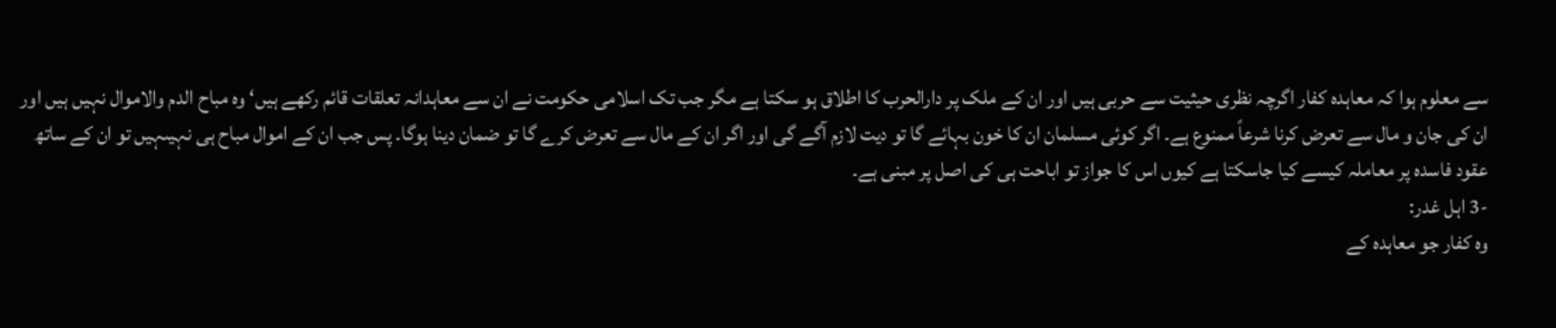سے معلوم ہوا کہ معاہدہ کفار اگرچہ نظری حیثیت سے حربی ہیں اور ان کے ملک پر دارالحرب کا اطلاق ہو سکتا ہے مگر جب تک اسلامی حکومت نے ان سے معاہدانہ تعلقات قائم رکھے ہیں‘ وہ مباح الدم والاموال نہیں ہیں اور ان کی جان و مال سے تعرض کرنا شرعاً ممنوع ہے۔ اگر کوئی مسلمان ان کا خون بہائے گا تو دیت لازم آگے گی اور اگر ان کے مال سے تعرض کرے گا تو ضمان دینا ہوگا۔ پس جب ان کے اموال مباح ہی نہیںہیں تو ان کے ساتھ عقود فاسدہ پر معاملہ کیسے کیا جاسکتا ہے کیوں اس کا جواز تو اباحت ہی کی اصل پر مبنی ہے۔
-3 اہل غدر:
وہ کفار جو معاہدہ کے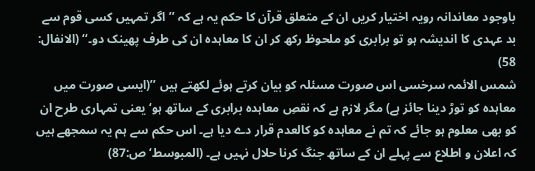باوجود معاندانہ رویہ اختیار کریں ان کے متعلق قرآن کا حکم یہ ہے کہ ’’اگر تمہیں کسی قوم سے بد عہدی کا اندیشہ ہو تو برابری کو ملحوظ رکھ کر ان کا معاہدہ ان کی طرف پھینک دو۔‘‘ (الانفال: 58)
شمس الائمہ سرخسی اس صورت مسئلہ کو بیان کرتے ہوئے لکھتے ہیں ’’(ایسی صورت میں معاہدہ کو توڑ دینا جائز ہے) مگر لازم ہے کہ نقصِ معاہدہ برابری کے ساتھ ہو‘ یعنی تمہاری طرح ان کو بھی معلوم ہو جائے کہ تم نے معاہدہ کو کالعدم قرار دے دیا ہے۔ اس حکم سے ہم یہ سمجھے ہیں کہ اعلان و اطلاع سے پہلے ان کے ساتھ جنگ کرنا حلال نہیں ہے۔ (المبوسط‘ ص:87)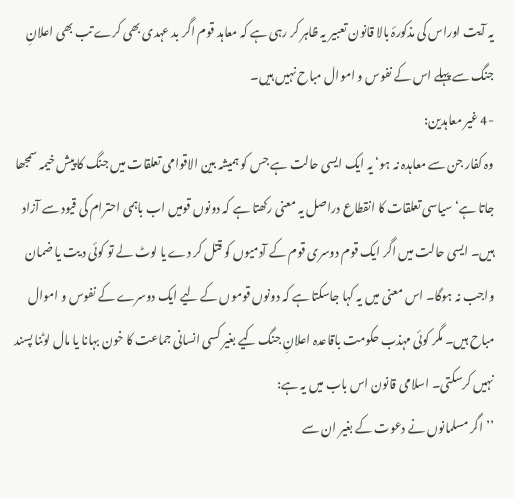یہ آیت اوراس کی مذکورۂ بالا قانون تعبیر یہ ظاہر کر رہی ہے کہ معاہد قوم اگر بد عہدی بھی کرے تب بھی اعلانِ جنگ سے پہلے اس کے نفوس و اموال مباح نہیں ہیں۔
-4 غیر معاہدین:
وہ کفار جن سے معاہدہ نہ ہو‘ یہ ایک ایسی حالت ہے جس کو ہمیشہ بین الاقوامی تعلقات میں جنگ کا پیش خیمہ سمجھا جاتا ہے‘ سیاسی تعلقات کا انقطاع دراصل یہ معنی رکھتا ہے کہ دونوں قومیں اب باہمی احترام کی قیود سے آزاد ہیں۔ ایسی حالت میں اگر ایک قوم دوسری قوم کے آدمیوں کو قتل کر دے یا لوٹ لے تو کوئی د یت یا ضمان واجب نہ ہوگا۔ اس معنی میں یہ کہا جاسکتا ہے کہ دونوں قوموں کے لیے ایک دوسرے کے نفوس و اموال مباح ہیں۔ مگر کوئی مہذب حکومت باقاعدہ اعلانِ جنگ کیے بغیر کسی انسانی جماعت کا خون بہانا یا مال لوٹنا پسند نہیں کرسکتی۔ اسلامی قانون اس باب میں یہ ہے:
’’اگر مسلمانوں نے دعوت کے بغیر ان سے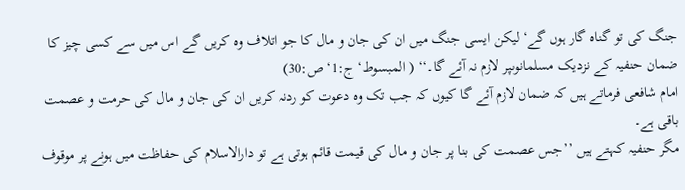جنگ کی تو گناہ گار ہوں گے‘ لیکن ایسی جنگ میں ان کی جان و مال کا جو اتلاف وہ کریں گے اس میں سے کسی چیز کا ضمان حنفیہ کے نزدیک مسلمانوںپر لازم نہ آئے گا۔‘‘ ( المبسوط‘ ج:1‘ ص:30)
امام شافعی فرماتے ہیں کہ ضمان لازم آئے گا کیوں کہ جب تک وہ دعوت کو ردنہ کریں ان کی جان و مال کی حرمت و عصمت باقی ہے۔
مگر حنفیہ کہتے ہیں ’’جس عصمت کی بنا پر جان و مال کی قیمت قائم ہوتی ہے تو دارالاسلام کی حفاظت میں ہونے پر موقوف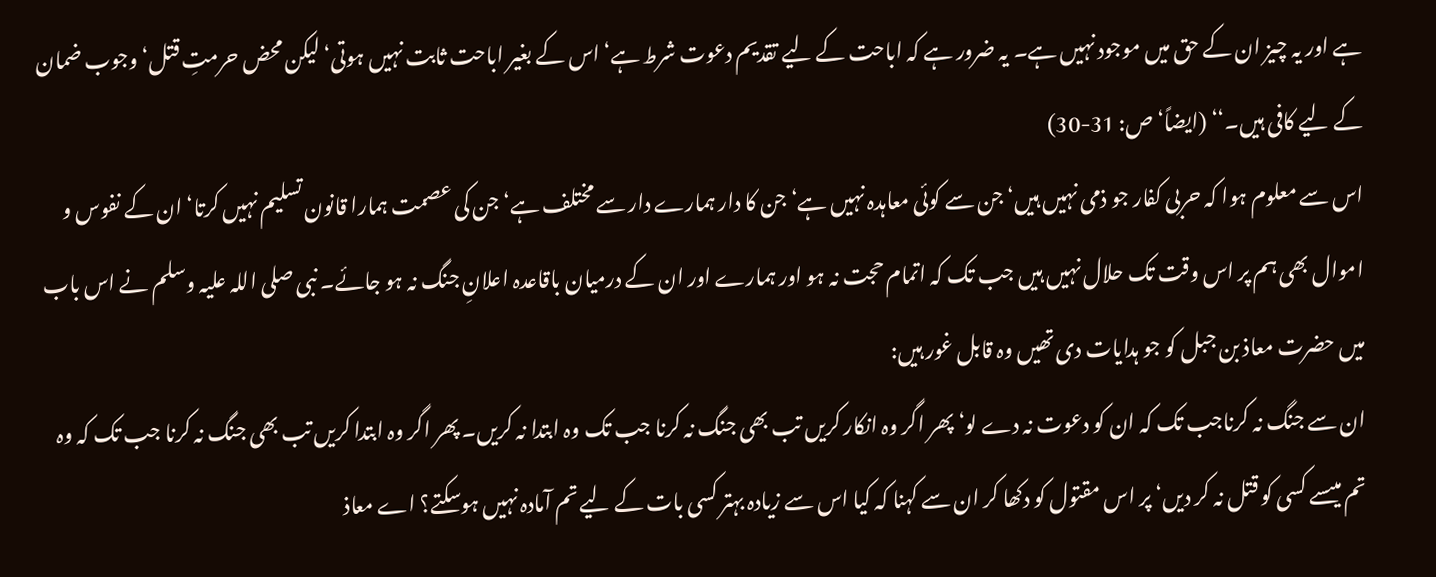ہے اور یہ چیز ان کے حق میں موجود نہیں ہے۔ یہ ضرور ہے کہ اباحت کے لیے تقدیم دعوت شرط ہے‘ اس کے بغیر اباحت ثابت نہیں ہوتی‘ لیکن محض حرمتِ قتل‘ وجوب ضمان کے لیے کافی ہیں۔‘‘ (ایضاً‘ ص: 31-30)
اس سے معلوم ہوا کہ حربی کفار جو ذمی نہیں ہیں‘ جن سے کوئی معاہدہ نہیں ہے‘جن کا دار ہمارے دار سے مختلف ہے‘ جن کی عصمت ہمارا قانون تسلیم نہیں کرتا‘ ان کے نفوس و اموال بھی ہم پر اس وقت تک حلال نہیں ہیں جب تک کہ اتمام حجت نہ ہو اور ہمارے اور ان کے درمیان باقاعدہ اعلانِ جنگ نہ ہو جائے۔ نبی صلی اللہ علیہ وسلم نے اس باب میں حضرت معاذ بن جبل کو جو ہدایات دی تھیں وہ قابل غور ہیں:
ان سے جنگ نہ کرناجب تک کہ ان کو دعوت نہ دے لو‘ پھر اگر وہ انکار کریں تب بھی جنگ نہ کرنا جب تک وہ ابتدا نہ کریں۔ پھر اگر وہ ابتدا کریں تب بھی جنگ نہ کرنا جب تک کہ وہ تم میںسے کسی کو قتل نہ کر دیں‘ پر اس مقتول کو دکھا کر ان سے کہنا کہ کیا اس سے زیادہ بہتر کسی بات کے لیے تم آمادہ نہیں ہوسکتے؟ اے معاذ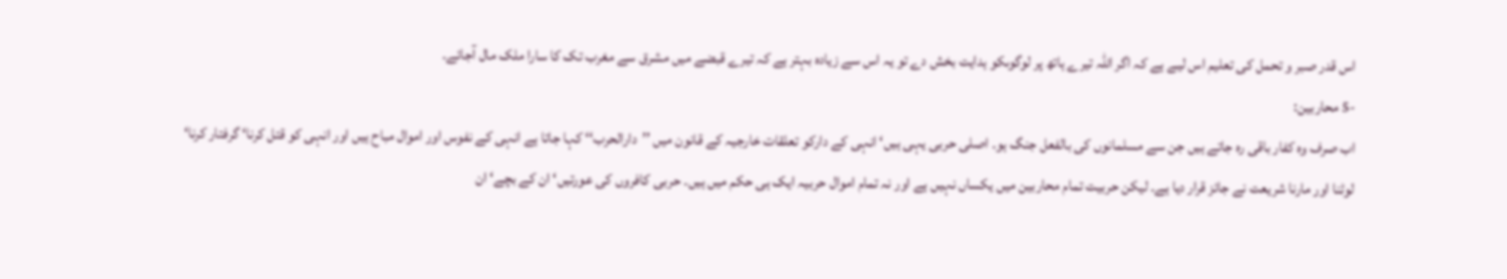اس قدر صبر و تحمل کی تعلیم اس لیے ہے کہ اگر اللہ تیرے ہاتھ پر لوگوںکو ہدایت بخش دے تو یہ اس سے زیادہ بہتر ہے کہ تیرے قبضے میں مشرق سے مغرب تک کا سارا ملک مال آجائے۔
-5 محاربین:
اب صرف وہ کفار باقی رہ جاتے ہیں جن سے مسلمانوں کی بالفعل جنگ ہو۔ اصلی حربی یہی ہیں‘ انہی کے دارکو تعلقات خارجیہ کے قانون میں ’’دارالحرب‘‘ کہا جاتا ہے انہی کے نفوس اور اموال مباح ہیں اور انہی کو قتل کرنا‘ گرفتار کرنا‘ لوٹنا اور مارنا شریعت نے جائز قرار دیا ہے۔ لیکن حربیت تمام محاربین میں یکساں نہیں ہے اور نہ تمام اموال حربیہ ایک ہی حکم میں ہیں۔ حربی کافروں کی عورتیں‘ ان کے بچے‘ ان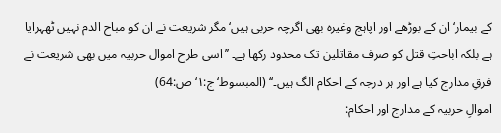کے بیمار‘ ان کے بوڑھے اور اپاہج وغیرہ بھی اگرچہ حربی ہیں‘ مگر شریعت نے ان کو مباح الدم نہیں ٹھہرایا ہے بلکہ اباحتِ قتل کو صرف مقاتلین تک محدود رکھا ہے۔ ’’اسی طرح اموال حربیہ میں بھی شریعت نے فرقِ مدارج کیا ہے اور ہر درجہ کے احکام الگ ہیں۔‘‘ (المبسوط‘ ج:۱‘ص:64)
اموالِ حربیہ کے مدارج اور احکام: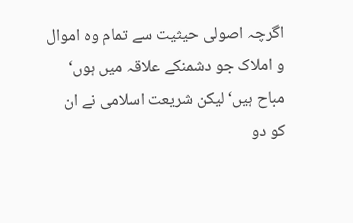اگرچہ اصولی حیثیت سے تمام وہ اموال و املاک جو دشمنکے علاقہ میں ہوں‘ مباح ہیں‘ لیکن شریعت اسلامی نے ان کو دو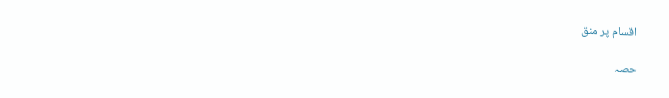اقسام پر منق

حصہ